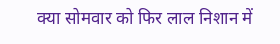क्या सोमवार को फिर लाल निशान में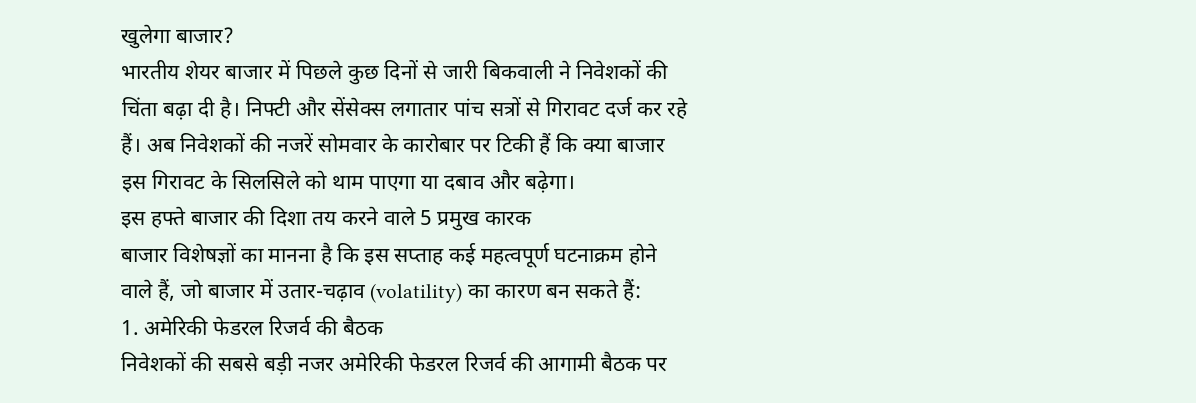खुलेगा बाजार?
भारतीय शेयर बाजार में पिछले कुछ दिनों से जारी बिकवाली ने निवेशकों की चिंता बढ़ा दी है। निफ्टी और सेंसेक्स लगातार पांच सत्रों से गिरावट दर्ज कर रहे हैं। अब निवेशकों की नजरें सोमवार के कारोबार पर टिकी हैं कि क्या बाजार इस गिरावट के सिलसिले को थाम पाएगा या दबाव और बढ़ेगा।
इस हफ्ते बाजार की दिशा तय करने वाले 5 प्रमुख कारक
बाजार विशेषज्ञों का मानना है कि इस सप्ताह कई महत्वपूर्ण घटनाक्रम होने वाले हैं, जो बाजार में उतार-चढ़ाव (volatility) का कारण बन सकते हैं:
1. अमेरिकी फेडरल रिजर्व की बैठक
निवेशकों की सबसे बड़ी नजर अमेरिकी फेडरल रिजर्व की आगामी बैठक पर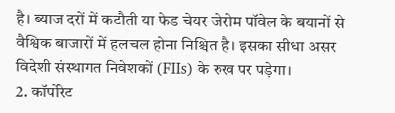है। ब्याज दरों में कटौती या फेड चेयर जेरोम पॉवेल के बयानों से वैश्विक बाजारों में हलचल होना निश्चित है। इसका सीधा असर विदेशी संस्थागत निवेशकों (FIIs) के रुख पर पड़ेगा।
2. कॉर्पोरेट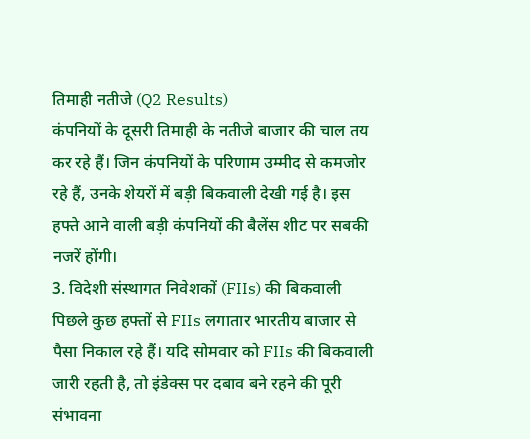तिमाही नतीजे (Q2 Results)
कंपनियों के दूसरी तिमाही के नतीजे बाजार की चाल तय कर रहे हैं। जिन कंपनियों के परिणाम उम्मीद से कमजोर रहे हैं, उनके शेयरों में बड़ी बिकवाली देखी गई है। इस हफ्ते आने वाली बड़ी कंपनियों की बैलेंस शीट पर सबकी नजरें होंगी।
3. विदेशी संस्थागत निवेशकों (FIIs) की बिकवाली
पिछले कुछ हफ्तों से FIIs लगातार भारतीय बाजार से पैसा निकाल रहे हैं। यदि सोमवार को FIIs की बिकवाली जारी रहती है, तो इंडेक्स पर दबाव बने रहने की पूरी संभावना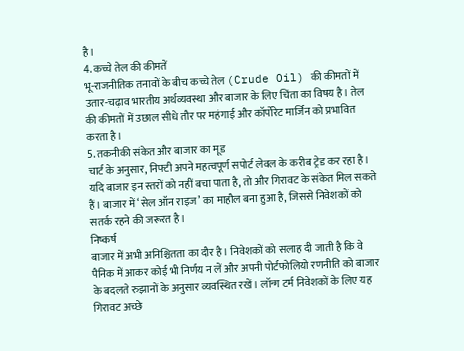है।
4. कच्चे तेल की कीमतें
भू-राजनीतिक तनावों के बीच कच्चे तेल (Crude Oil) की कीमतों में उतार-चढ़ाव भारतीय अर्थव्यवस्था और बाजार के लिए चिंता का विषय है। तेल की कीमतों में उछाल सीधे तौर पर महंगाई और कॉर्पोरेट मार्जिन को प्रभावित करता है।
5. तकनीकी संकेत और बाजार का मूड
चार्ट के अनुसार, निफ्टी अपने महत्वपूर्ण सपोर्ट लेवल के करीब ट्रेड कर रहा है। यदि बाजार इन स्तरों को नहीं बचा पाता है, तो और गिरावट के संकेत मिल सकते हैं। बाजार में ‘सेल ऑन राइज’ का माहौल बना हुआ है, जिससे निवेशकों को सतर्क रहने की जरूरत है।
निष्कर्ष
बाजार में अभी अनिश्चितता का दौर है। निवेशकों को सलाह दी जाती है कि वे पैनिक में आकर कोई भी निर्णय न लें और अपनी पोर्टफोलियो रणनीति को बाजार के बदलते रुझानों के अनुसार व्यवस्थित रखें। लॉन्ग टर्म निवेशकों के लिए यह गिरावट अच्छे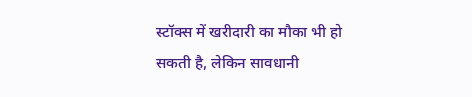स्टॉक्स में खरीदारी का मौका भी हो सकती है, लेकिन सावधानी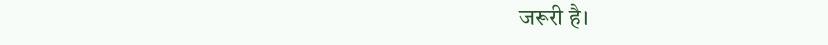जरूरी है।